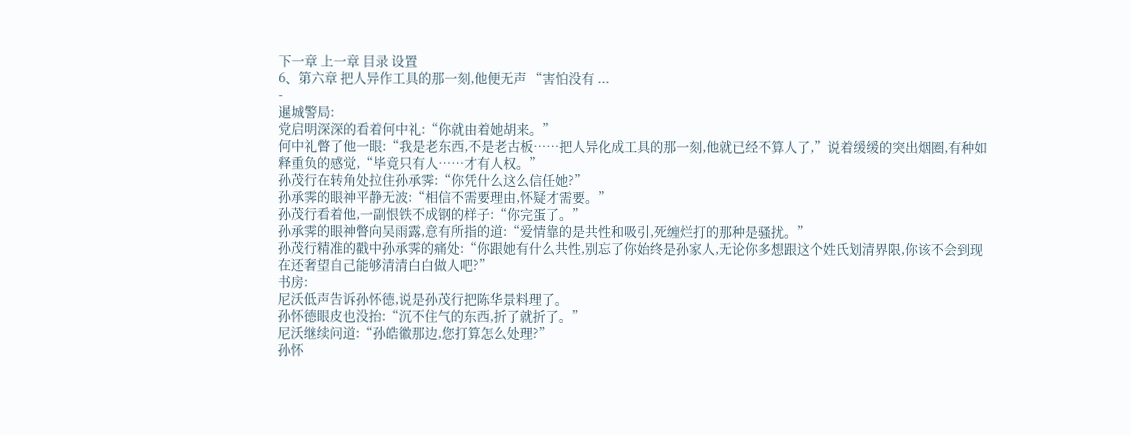下一章 上一章 目录 设置
6、第六章 把人异作工具的那一刻,他便无声 “害怕没有 ...
-
暹城警局:
党启明深深的看着何中礼:“你就由着她胡来。”
何中礼瞥了他一眼:“我是老东西,不是老古板……把人异化成工具的那一刻,他就已经不算人了,”说着缓缓的突出烟圈,有种如释重负的感觉,“毕竟只有人……才有人权。”
孙茂行在转角处拉住孙承霁:“你凭什么这么信任她?”
孙承霁的眼神平静无波:“相信不需要理由,怀疑才需要。”
孙茂行看着他,一副恨铁不成钢的样子:“你完蛋了。”
孙承霁的眼神瞥向吴雨露,意有所指的道:“爱情靠的是共性和吸引,死缠烂打的那种是骚扰。”
孙茂行精准的戳中孙承霁的痛处:“你跟她有什么共性,别忘了你始终是孙家人,无论你多想跟这个姓氏划清界限,你该不会到现在还奢望自己能够清清白白做人吧?”
书房:
尼沃低声告诉孙怀德,说是孙茂行把陈华景料理了。
孙怀德眼皮也没抬:“沉不住气的东西,折了就折了。”
尼沃继续问道:“孙皓徽那边,您打算怎么处理?”
孙怀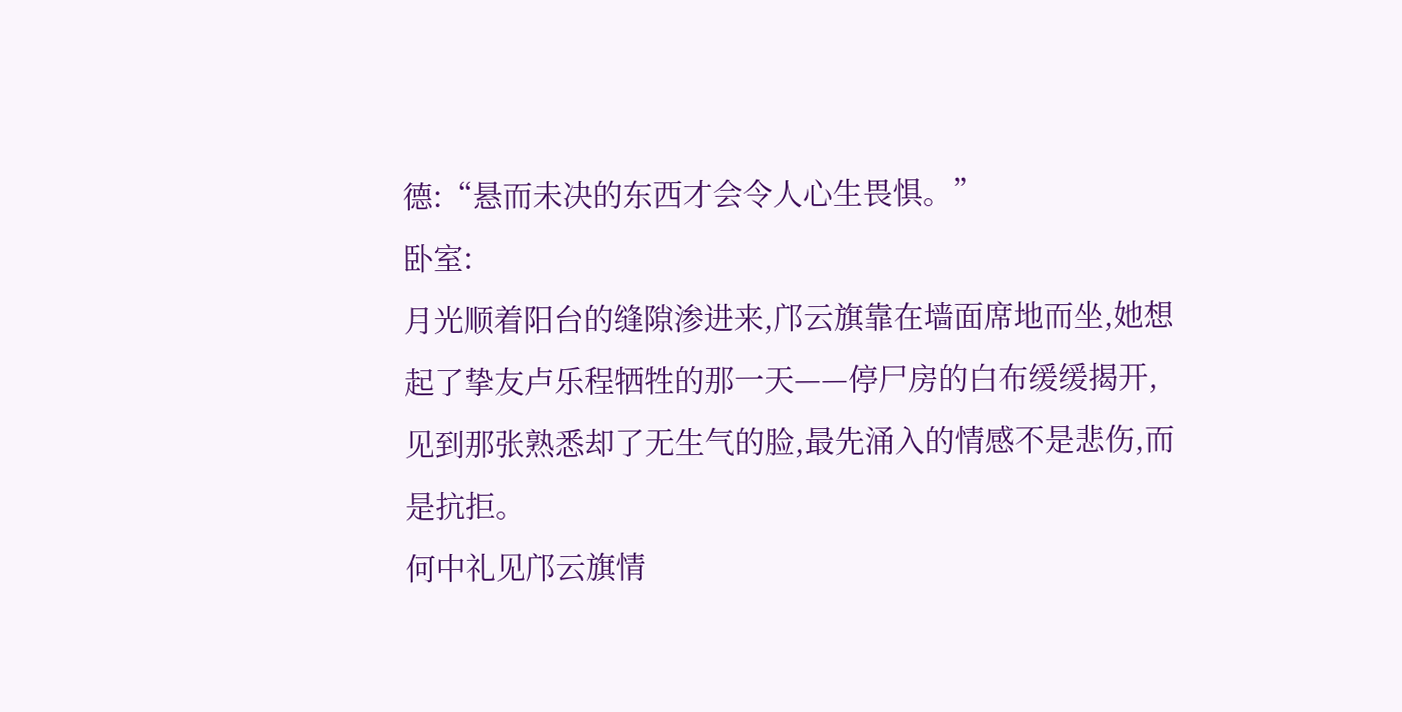德:“悬而未决的东西才会令人心生畏惧。”
卧室:
月光顺着阳台的缝隙渗进来,邝云旗靠在墙面席地而坐,她想起了挚友卢乐程牺牲的那一天——停尸房的白布缓缓揭开,见到那张熟悉却了无生气的脸,最先涌入的情感不是悲伤,而是抗拒。
何中礼见邝云旗情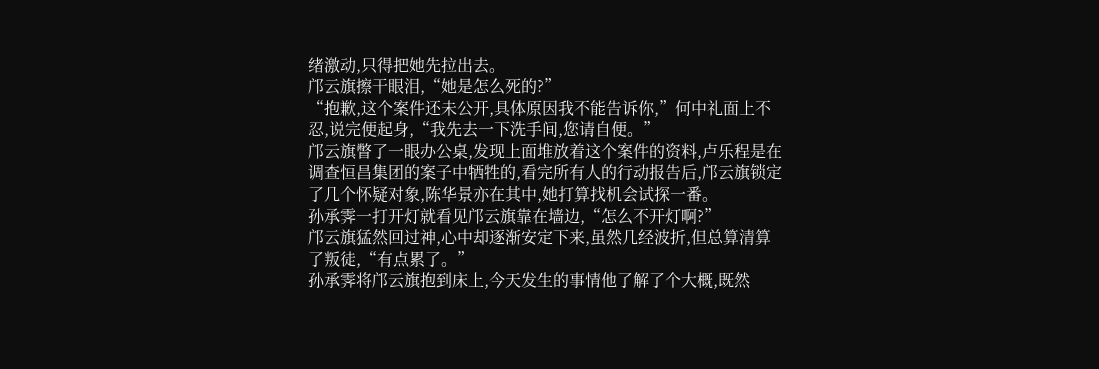绪激动,只得把她先拉出去。
邝云旗擦干眼泪,“她是怎么死的?”
“抱歉,这个案件还未公开,具体原因我不能告诉你,”何中礼面上不忍,说完便起身,“我先去一下洗手间,您请自便。”
邝云旗瞥了一眼办公桌,发现上面堆放着这个案件的资料,卢乐程是在调查恒昌集团的案子中牺牲的,看完所有人的行动报告后,邝云旗锁定了几个怀疑对象,陈华景亦在其中,她打算找机会试探一番。
孙承霁一打开灯就看见邝云旗靠在墙边,“怎么不开灯啊?”
邝云旗猛然回过神,心中却逐渐安定下来,虽然几经波折,但总算清算了叛徒,“有点累了。”
孙承霁将邝云旗抱到床上,今天发生的事情他了解了个大概,既然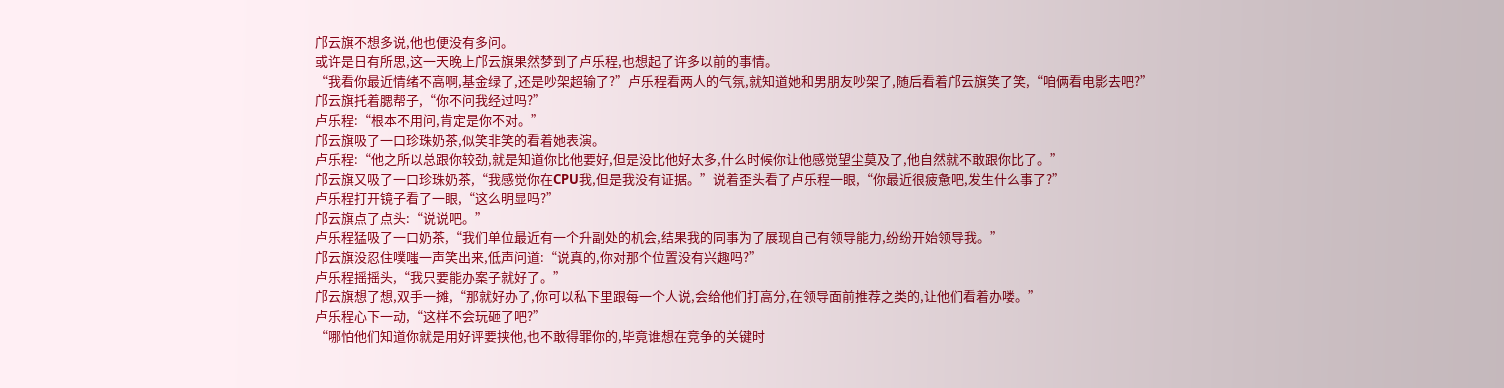邝云旗不想多说,他也便没有多问。
或许是日有所思,这一天晚上邝云旗果然梦到了卢乐程,也想起了许多以前的事情。
“我看你最近情绪不高啊,基金绿了,还是吵架超输了?”卢乐程看两人的气氛,就知道她和男朋友吵架了,随后看着邝云旗笑了笑,“咱俩看电影去吧?”
邝云旗托着腮帮子,“你不问我经过吗?”
卢乐程:“根本不用问,肯定是你不对。”
邝云旗吸了一口珍珠奶茶,似笑非笑的看着她表演。
卢乐程:“他之所以总跟你较劲,就是知道你比他要好,但是没比他好太多,什么时候你让他感觉望尘莫及了,他自然就不敢跟你比了。”
邝云旗又吸了一口珍珠奶茶,“我感觉你在CPU我,但是我没有证据。”说着歪头看了卢乐程一眼,“你最近很疲惫吧,发生什么事了?”
卢乐程打开镜子看了一眼,“这么明显吗?”
邝云旗点了点头:“说说吧。”
卢乐程猛吸了一口奶茶,“我们单位最近有一个升副处的机会,结果我的同事为了展现自己有领导能力,纷纷开始领导我。”
邝云旗没忍住噗嗤一声笑出来,低声问道:“说真的,你对那个位置没有兴趣吗?”
卢乐程摇摇头,“我只要能办案子就好了。”
邝云旗想了想,双手一摊,“那就好办了,你可以私下里跟每一个人说,会给他们打高分,在领导面前推荐之类的,让他们看着办喽。”
卢乐程心下一动,“这样不会玩砸了吧?”
“哪怕他们知道你就是用好评要挟他,也不敢得罪你的,毕竟谁想在竞争的关键时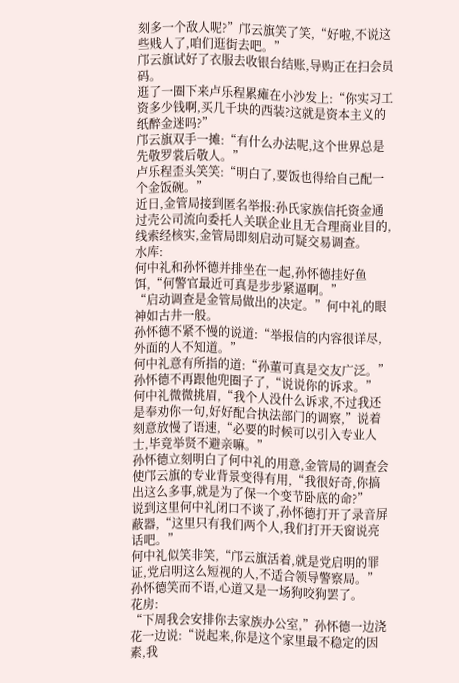刻多一个敌人呢?”邝云旗笑了笑,“好啦,不说这些贱人了,咱们逛街去吧。”
邝云旗试好了衣服去收银台结账,导购正在扫会员码。
逛了一圈下来卢乐程累瘫在小沙发上:“你实习工资多少钱啊,买几千块的西装?这就是资本主义的纸醉金迷吗?”
邝云旗双手一摊:“有什么办法呢,这个世界总是先敬罗裳后敬人。”
卢乐程歪头笑笑:“明白了,要饭也得给自己配一个金饭碗。”
近日,金管局接到匿名举报:孙氏家族信托资金通过壳公司流向委托人关联企业且无合理商业目的,线索经核实,金管局即刻启动可疑交易调查。
水库:
何中礼和孙怀德并排坐在一起,孙怀德挂好鱼饵,“何警官最近可真是步步紧逼啊。”
“启动调查是金管局做出的决定。”何中礼的眼神如古井一般。
孙怀德不紧不慢的说道:“举报信的内容很详尽,外面的人不知道。”
何中礼意有所指的道:“孙董可真是交友广泛。”
孙怀德不再跟他兜圈子了,“说说你的诉求。”
何中礼微微挑眉,“我个人没什么诉求,不过我还是奉劝你一句,好好配合执法部门的调察,”说着刻意放慢了语速,“必要的时候可以引入专业人士,毕竟举贤不避亲嘛。”
孙怀德立刻明白了何中礼的用意,金管局的调查会使邝云旗的专业背景变得有用,“我很好奇,你搞出这么多事,就是为了保一个变节卧底的命?”
说到这里何中礼闭口不谈了,孙怀德打开了录音屏蔽器,“这里只有我们两个人,我们打开天窗说亮话吧。”
何中礼似笑非笑,“邝云旗活着,就是党启明的罪证,党启明这么短视的人,不适合领导警察局。”
孙怀德笑而不语,心道又是一场狗咬狗罢了。
花房:
“下周我会安排你去家族办公室,”孙怀德一边浇花一边说:“说起来,你是这个家里最不稳定的因素,我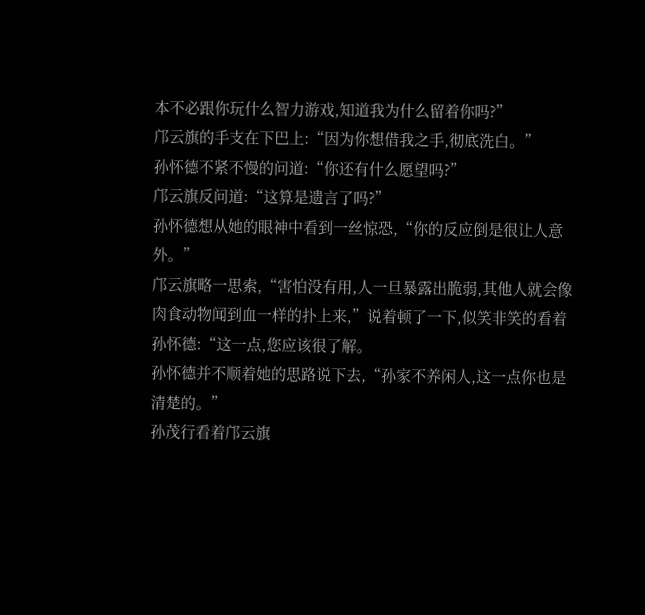本不必跟你玩什么智力游戏,知道我为什么留着你吗?”
邝云旗的手支在下巴上:“因为你想借我之手,彻底洗白。”
孙怀德不紧不慢的问道:“你还有什么愿望吗?”
邝云旗反问道:“这算是遗言了吗?”
孙怀德想从她的眼神中看到一丝惊恐,“你的反应倒是很让人意外。”
邝云旗略一思索,“害怕没有用,人一旦暴露出脆弱,其他人就会像肉食动物闻到血一样的扑上来,”说着顿了一下,似笑非笑的看着孙怀德:“这一点,您应该很了解。
孙怀德并不顺着她的思路说下去,“孙家不养闲人,这一点你也是清楚的。”
孙茂行看着邝云旗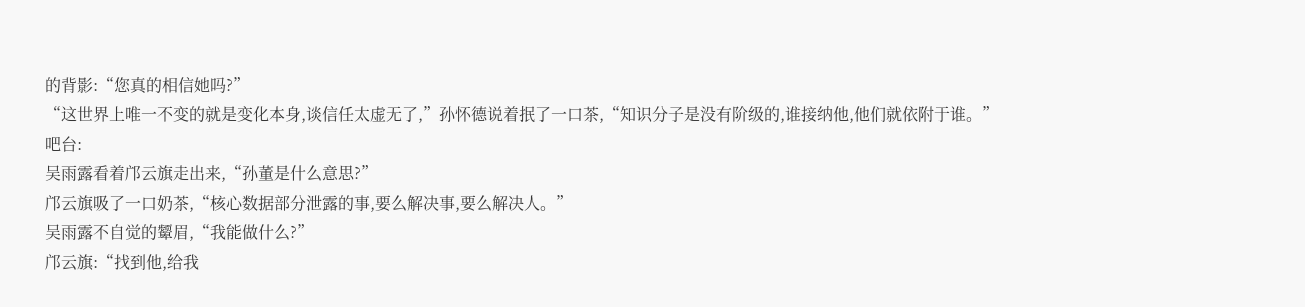的背影:“您真的相信她吗?”
“这世界上唯一不变的就是变化本身,谈信任太虚无了,”孙怀德说着抿了一口茶,“知识分子是没有阶级的,谁接纳他,他们就依附于谁。”
吧台:
吴雨露看着邝云旗走出来,“孙董是什么意思?”
邝云旗吸了一口奶茶,“核心数据部分泄露的事,要么解决事,要么解决人。”
吴雨露不自觉的颦眉,“我能做什么?”
邝云旗:“找到他,给我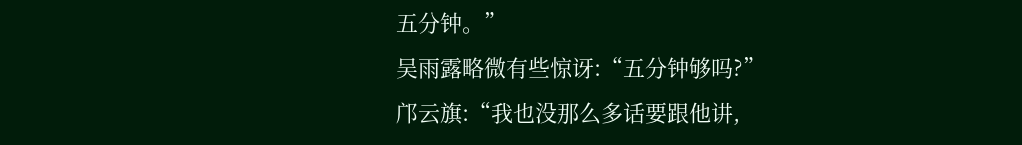五分钟。”
吴雨露略微有些惊讶:“五分钟够吗?”
邝云旗:“我也没那么多话要跟他讲,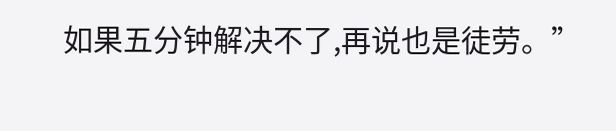如果五分钟解决不了,再说也是徒劳。”